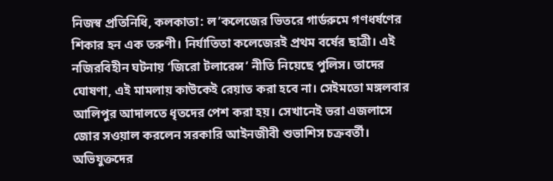নিজস্ব প্রতিনিধি, কলকাতা: ল’কলেজের ভিতরে গার্ডরুমে গণধর্ষণের শিকার হন এক তরুণী। নির্যাতিতা কলেজেরই প্রথম বর্ষের ছাত্রী। এই নজিরবিহীন ঘটনায় ‘জিরো টলারেন্স’ নীতি নিয়েছে পুলিস। তাদের ঘোষণা, এই মামলায় কাউকেই রেয়াত করা হবে না। সেইমতো মঙ্গলবার আলিপুর আদালতে ধৃতদের পেশ করা হয়। সেখানেই ভরা এজলাসে জোর সওয়াল করলেন সরকারি আইনজীবী শুভাশিস চক্রবর্তী। অভিযুক্তদের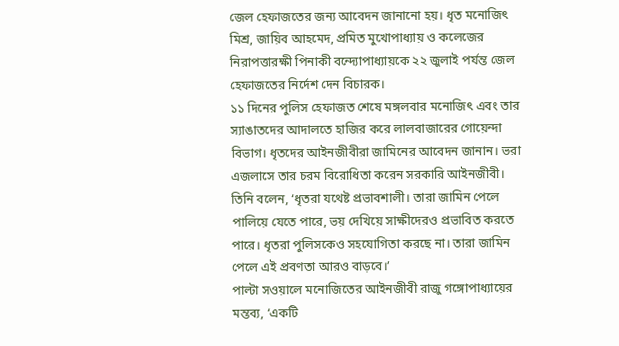জেল হেফাজতের জন্য আবেদন জানানো হয়। ধৃত মনোজিৎ মিশ্র, জায়িব আহমেদ, প্রমিত মুখোপাধ্যায় ও কলেজের নিরাপত্তারক্ষী পিনাকী বন্দ্যোপাধ্যায়কে ২২ জুলাই পর্যন্ত জেল হেফাজতের নির্দেশ দেন বিচারক।
১১ দিনের পুলিস হেফাজত শেষে মঙ্গলবার মনোজিৎ এবং তার স্যাঙাতদের আদালতে হাজির করে লালবাজারের গোয়েন্দা বিভাগ। ধৃতদের আইনজীবীরা জামিনের আবেদন জানান। ভরা এজলাসে তার চরম বিরোধিতা করেন সরকারি আইনজীবী। তিনি বলেন, ‘ধৃতরা যথেষ্ট প্রভাবশালী। তারা জামিন পেলে পালিয়ে যেতে পারে, ভয় দেখিয়ে সাক্ষীদেরও প্রভাবিত করতে পারে। ধৃতরা পুলিসকেও সহযোগিতা করছে না। তারা জামিন পেলে এই প্রবণতা আরও বাড়বে।’
পাল্টা সওয়ালে মনোজিতের আইনজীবী রাজু গঙ্গোপাধ্যায়ের মন্তব্য, ‘একটি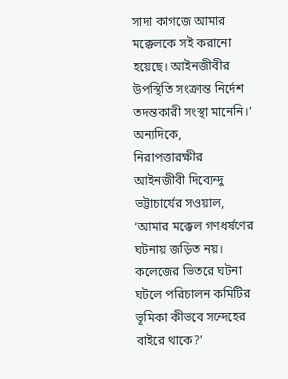সাদা কাগজে আমার মক্কেলকে সই করানো হয়েছে। আইনজীবীর উপস্থিতি সংক্রান্ত নির্দেশ তদন্তকারী সংস্থা মানেনি।’
অন্যদিকে, নিরাপত্তারক্ষীর আইনজীবী দিব্যেন্দু ভট্টাচার্যের সওয়াল, ‘আমার মক্কেল গণধর্ষণের ঘটনায় জড়িত নয়। কলেজের ভিতরে ঘটনা ঘটলে পরিচালন কমিটির ভূমিকা কীভবে সন্দেহের বাইরে থাকে?’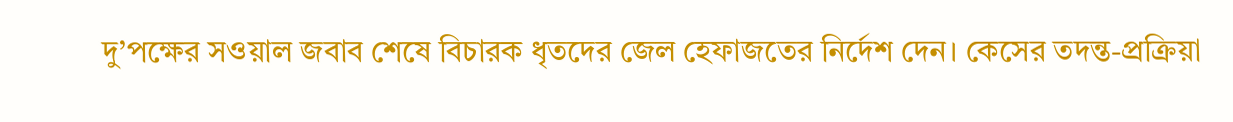দু’পক্ষের সওয়াল জবাব শেষে বিচারক ধৃতদের জেল হেফাজতের নির্দেশ দেন। কেসের তদন্ত-প্রক্রিয়া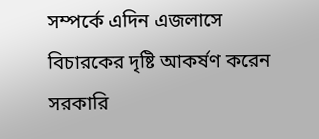সম্পর্কে এদিন এজলাসে বিচারকের দৃষ্টি আকর্ষণ করেন সরকারি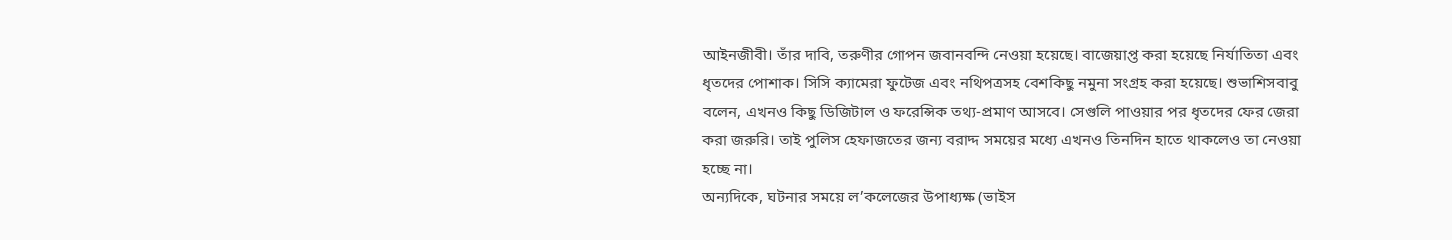আইনজীবী। তাঁর দাবি, তরুণীর গোপন জবানবন্দি নেওয়া হয়েছে। বাজেয়াপ্ত করা হয়েছে নির্যাতিতা এবং ধৃতদের পোশাক। সিসি ক্যামেরা ফুটেজ এবং নথিপত্রসহ বেশকিছু নমুনা সংগ্রহ করা হয়েছে। শুভাশিসবাবু বলেন, এখনও কিছু ডিজিটাল ও ফরেন্সিক তথ্য-প্রমাণ আসবে। সেগুলি পাওয়ার পর ধৃতদের ফের জেরা করা জরুরি। তাই পুলিস হেফাজতের জন্য বরাদ্দ সময়ের মধ্যে এখনও তিনদিন হাতে থাকলেও তা নেওয়া হচ্ছে না।
অন্যদিকে, ঘটনার সময়ে ল’কলেজের উপাধ্যক্ষ (ভাইস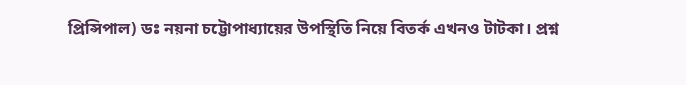প্রিন্সিপাল) ডঃ নয়না চট্টোপাধ্যায়ের উপস্থিতি নিয়ে বিতর্ক এখনও টাটকা। প্রশ্ন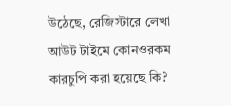উঠেছে, রেজিস্টারে লেখা আউট টাইমে কোনওরকম কারচুপি করা হয়েছে কি?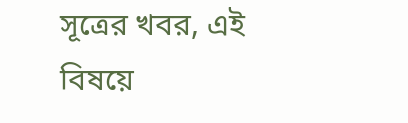সূত্রের খবর, এই বিষয়ে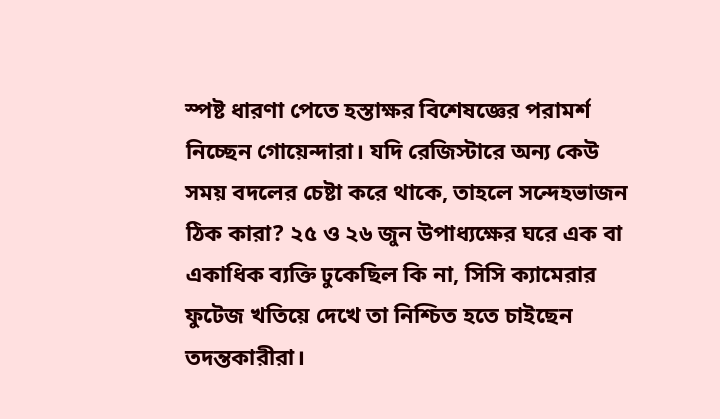স্পষ্ট ধারণা পেতে হস্তাক্ষর বিশেষজ্ঞের পরামর্শ নিচ্ছেন গোয়েন্দারা। যদি রেজিস্টারে অন্য কেউ সময় বদলের চেষ্টা করে থাকে, তাহলে সন্দেহভাজন ঠিক কারা? ২৫ ও ২৬ জুন উপাধ্যক্ষের ঘরে এক বা একাধিক ব্যক্তি ঢুকেছিল কি না, সিসি ক্যামেরার ফুটেজ খতিয়ে দেখে তা নিশ্চিত হতে চাইছেন তদন্তকারীরা।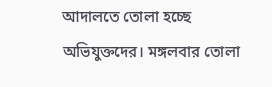আদালতে তোলা হচ্ছে অভিযুক্তদের। মঙ্গলবার তোলা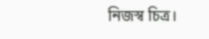নিজস্ব চিত্র।